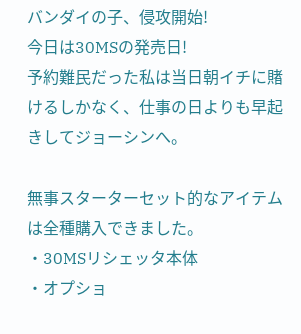バンダイの子、侵攻開始!
今日は30MSの発売日!
予約難民だった私は当日朝イチに賭けるしかなく、仕事の日よりも早起きしてジョーシンへ。

無事スターターセット的なアイテムは全種購入できました。
・30MSリシェッタ本体
・オプショ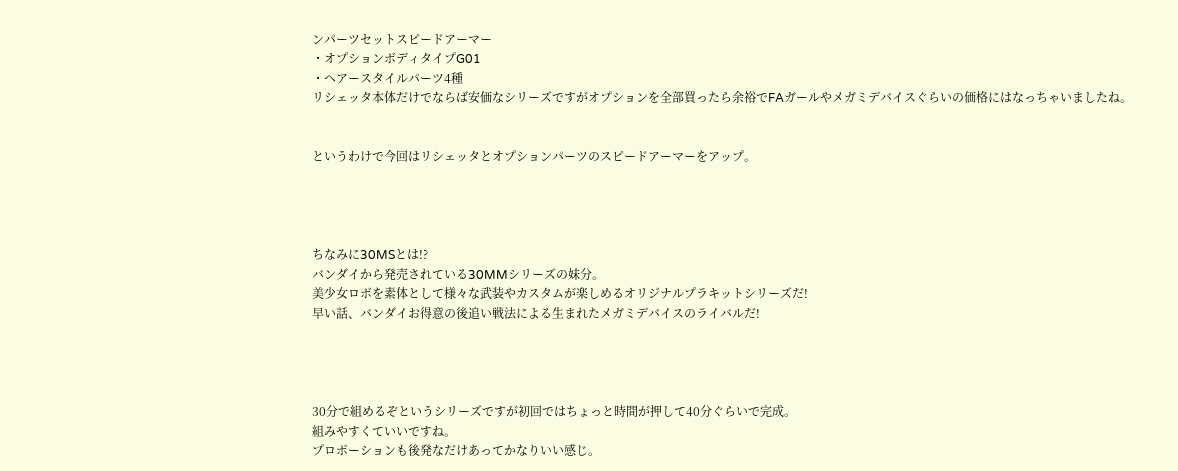ンパーツセットスピードアーマー
・オプションボディタイプG01
・ヘアースタイルパーツ4種
リシェッタ本体だけでならば安価なシリーズですがオプションを全部買ったら余裕でFAガールやメガミデバイスぐらいの価格にはなっちゃいましたね。


というわけで今回はリシェッタとオプションパーツのスピードアーマーをアップ。




ちなみに30MSとは!?
バンダイから発売されている30MMシリーズの妹分。
美少女ロボを素体として様々な武装やカスタムが楽しめるオリジナルプラキットシリーズだ!
早い話、バンダイお得意の後追い戦法による生まれたメガミデバイスのライバルだ!




30分で組めるぞというシリーズですが初回ではちょっと時間が押して40分ぐらいで完成。
組みやすくていいですね。
プロポーションも後発なだけあってかなりいい感じ。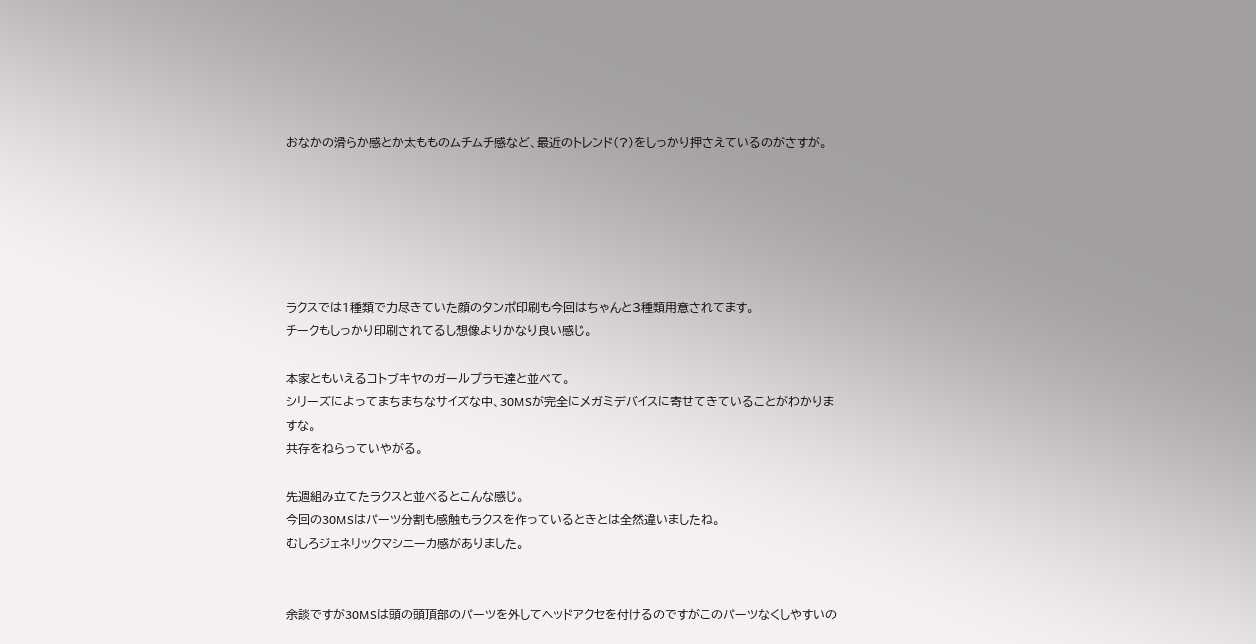おなかの滑らか感とか太もものムチムチ感など、最近のトレンド(?)をしっかり押さえているのがさすが。






ラクスでは1種類で力尽きていた顔のタンポ印刷も今回はちゃんと3種類用意されてます。
チークもしっかり印刷されてるし想像よりかなり良い感じ。

本家ともいえるコトブキヤのガールプラモ達と並べて。
シリーズによってまちまちなサイズな中、30MSが完全にメガミデバイスに寄せてきていることがわかりますな。
共存をねらっていやがる。

先週組み立てたラクスと並べるとこんな感じ。
今回の30MSはパーツ分割も感触もラクスを作っているときとは全然違いましたね。
むしろジェネリックマシニーカ感がありました。


余談ですが30MSは頭の頭頂部のパーツを外してヘッドアクセを付けるのですがこのパーツなくしやすいの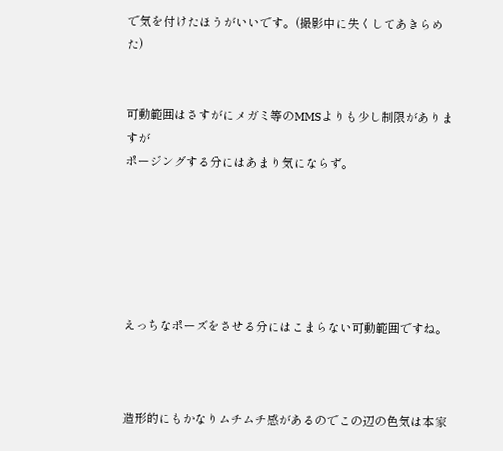で気を付けたほうがいいです。(撮影中に失くしてあきらめた)


可動範囲はさすがにメガミ等のMMSよりも少し制限がありますが
ポージングする分にはあまり気にならず。






えっちなポーズをさせる分にはこまらない可動範囲ですね。



造形的にもかなりムチムチ感があるのでこの辺の色気は本家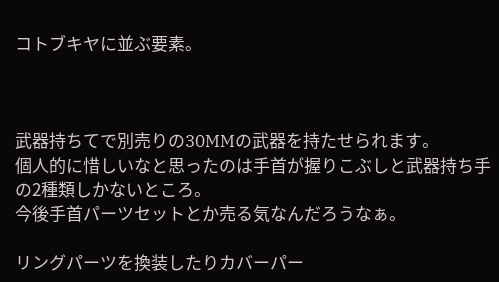コトブキヤに並ぶ要素。



武器持ちてで別売りの30MMの武器を持たせられます。
個人的に惜しいなと思ったのは手首が握りこぶしと武器持ち手の2種類しかないところ。
今後手首パーツセットとか売る気なんだろうなぁ。

リングパーツを換装したりカバーパー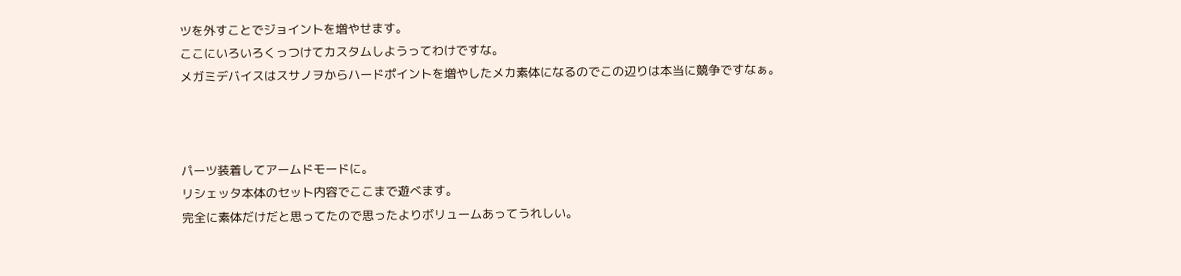ツを外すことでジョイントを増やせます。
ここにいろいろくっつけてカスタムしようってわけですな。
メガミデバイスはスサノヲからハードポイントを増やしたメカ素体になるのでこの辺りは本当に競争ですなぁ。



パーツ装着してアームドモードに。
リシェッタ本体のセット内容でここまで遊べます。
完全に素体だけだと思ってたので思ったよりボリュームあってうれしい。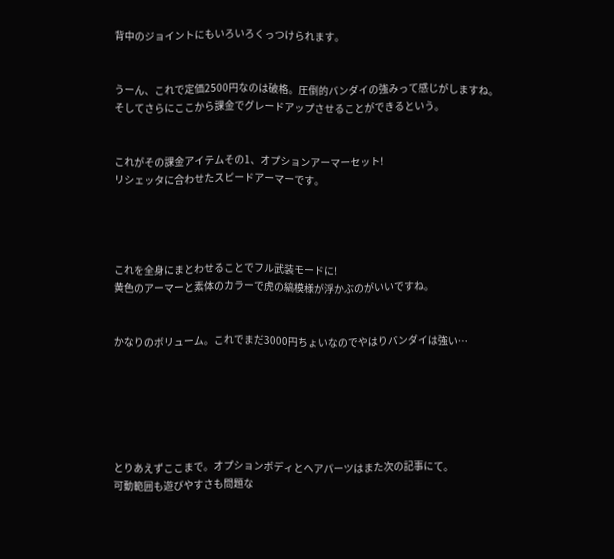背中のジョイントにもいろいろくっつけられます。


うーん、これで定価2500円なのは破格。圧倒的バンダイの強みって感じがしますね。
そしてさらにここから課金でグレードアップさせることができるという。


これがその課金アイテムその1、オプションアーマーセット!
リシェッタに合わせたスピードアーマーです。




これを全身にまとわせることでフル武装モードに!
黄色のアーマーと素体のカラーで虎の縞模様が浮かぶのがいいですね。


かなりのボリューム。これでまだ3000円ちょいなのでやはりバンダイは強い…






とりあえずここまで。オプションボディとヘアパーツはまた次の記事にて。
可動範囲も遊びやすさも問題な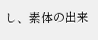し、素体の出来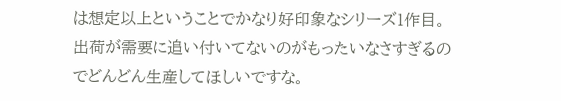は想定以上ということでかなり好印象なシリーズ1作目。
出荷が需要に追い付いてないのがもったいなさすぎるのでどんどん生産してほしいですな。